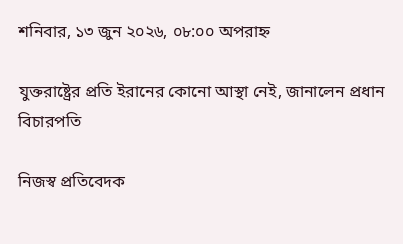শনিবার, ১৩ জুন ২০২৬, ০৮:০০ অপরাহ্ন

যুক্তরাষ্ট্রের প্রতি ইরানের কোনো আস্থা নেই, জানালেন প্রধান বিচারপতি

নিজস্ব প্রতিবেদক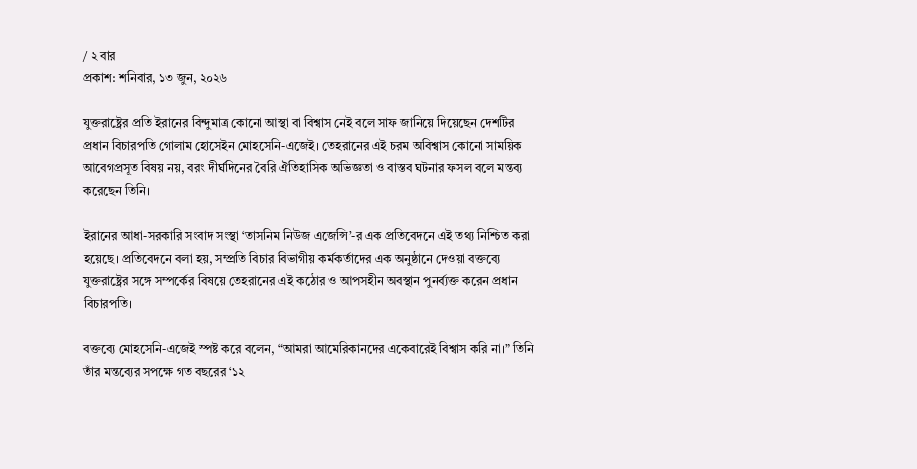/ ২ বার
প্রকাশ: শনিবার, ১৩ জুন, ২০২৬

যুক্তরাষ্ট্রের প্রতি ইরানের বিন্দুমাত্র কোনো আস্থা বা বিশ্বাস নেই বলে সাফ জানিয়ে দিয়েছেন দেশটির প্রধান বিচারপতি গোলাম হোসেইন মোহসেনি-এজেই। তেহরানের এই চরম অবিশ্বাস কোনো সাময়িক আবেগপ্রসূত বিষয় নয়, বরং দীর্ঘদিনের বৈরি ঐতিহাসিক অভিজ্ঞতা ও বাস্তব ঘটনার ফসল বলে মন্তব্য করেছেন তিনি।

ইরানের আধা-সরকারি সংবাদ সংস্থা ‘তাসনিম নিউজ এজেন্সি’-র এক প্রতিবেদনে এই তথ্য নিশ্চিত করা হয়েছে। প্রতিবেদনে বলা হয়, সম্প্রতি বিচার বিভাগীয় কর্মকর্তাদের এক অনুষ্ঠানে দেওয়া বক্তব্যে যুক্তরাষ্ট্রের সঙ্গে সম্পর্কের বিষয়ে তেহরানের এই কঠোর ও আপসহীন অবস্থান পুনর্ব্যক্ত করেন প্রধান বিচারপতি।

বক্তব্যে মোহসেনি-এজেই স্পষ্ট করে বলেন, “আমরা আমেরিকানদের একেবারেই বিশ্বাস করি না।” তিনি তাঁর মন্তব্যের সপক্ষে গত বছরের ‘১২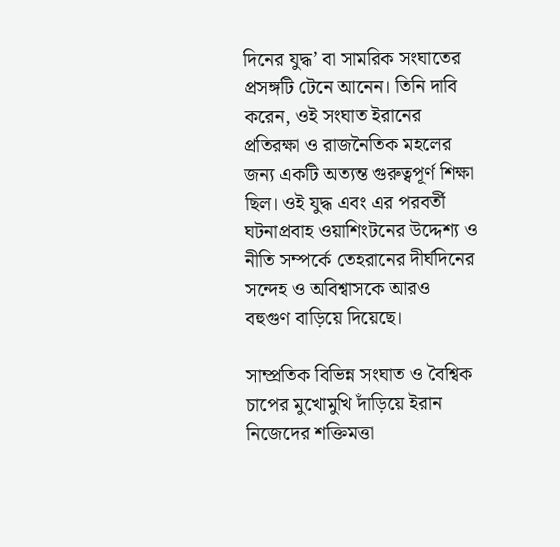দিনের যুদ্ধ’ বা সামরিক সংঘাতের প্রসঙ্গটি টেনে আনেন। তিনি দাবি করেন, ওই সংঘাত ইরানের প্রতিরক্ষা ও রাজনৈতিক মহলের জন্য একটি অত্যন্ত গুরুত্বপূর্ণ শিক্ষা ছিল। ওই যুদ্ধ এবং এর পরবর্তী ঘটনাপ্রবাহ ওয়াশিংটনের উদ্দেশ্য ও নীতি সম্পর্কে তেহরানের দীর্ঘদিনের সন্দেহ ও অবিশ্বাসকে আরও বহুগুণ বাড়িয়ে দিয়েছে।

সাম্প্রতিক বিভিন্ন সংঘাত ও বৈশ্বিক চাপের মুখোমুখি দাঁড়িয়ে ইরান নিজেদের শক্তিমত্তা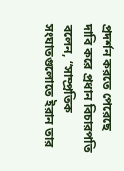প্রদর্শন করতে পেরেছে দাবি করে প্রধান বিচারপতি বলেন, “সাম্প্রতিক সংঘাতগুলোতে ইরান তার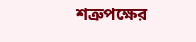শত্রুপক্ষের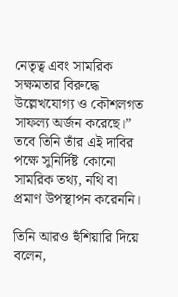নেতৃত্ব এবং সামরিক সক্ষমতার বিরুদ্ধে উল্লেখযোগ্য ও কৌশলগত সাফল্য অর্জন করেছে।” তবে তিনি তাঁর এই দাবির পক্ষে সুনির্দিষ্ট কোনো সামরিক তথ্য, নথি বা প্রমাণ উপস্থাপন করেননি।

তিনি আরও হুঁশিয়ারি দিয়ে বলেন,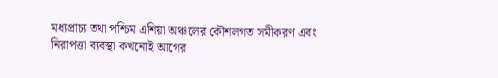মধ্যপ্রাচ্য তথা পশ্চিম এশিয়া অঞ্চলের কৌশলগত সমীকরণ এবং নিরাপত্তা ব্যবস্থা কখনোই আগের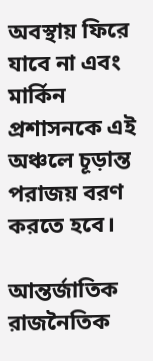অবস্থায় ফিরে যাবে না এবং মার্কিন প্রশাসনকে এই অঞ্চলে চূড়ান্ত পরাজয় বরণ করতে হবে।

আন্তর্জাতিক রাজনৈতিক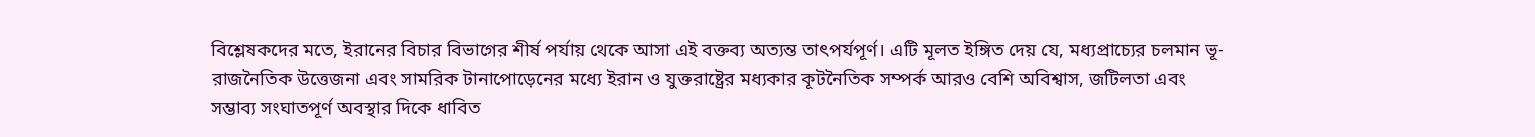বিশ্লেষকদের মতে, ইরানের বিচার বিভাগের শীর্ষ পর্যায় থেকে আসা এই বক্তব্য অত্যন্ত তাৎপর্যপূর্ণ। এটি মূলত ইঙ্গিত দেয় যে, মধ্যপ্রাচ্যের চলমান ভূ-রাজনৈতিক উত্তেজনা এবং সামরিক টানাপোড়েনের মধ্যে ইরান ও যুক্তরাষ্ট্রের মধ্যকার কূটনৈতিক সম্পর্ক আরও বেশি অবিশ্বাস, জটিলতা এবং সম্ভাব্য সংঘাতপূর্ণ অবস্থার দিকে ধাবিত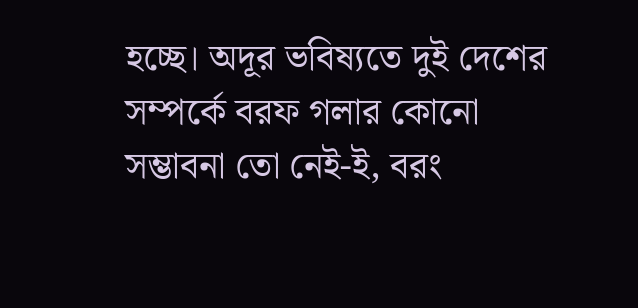হচ্ছে। অদূর ভবিষ্যতে দুই দেশের সম্পর্কে বরফ গলার কোনো সম্ভাবনা তো নেই-ই, বরং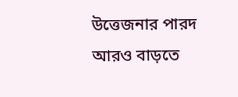উত্তেজনার পারদ আরও বাড়তে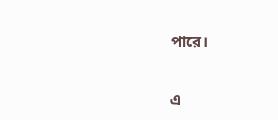পারে।


এ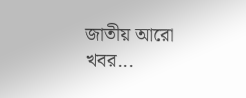জাতীয় আরো খবর...